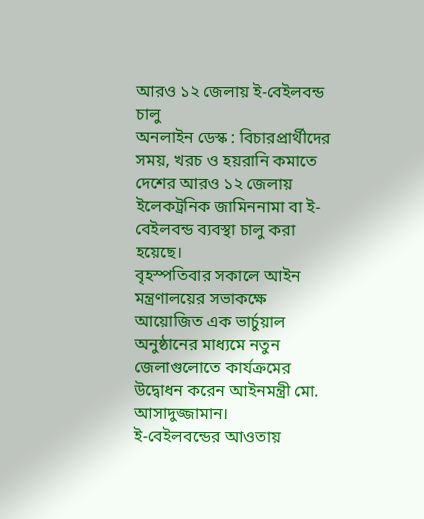আরও ১২ জেলায় ই-বেইলবন্ড চালু
অনলাইন ডেস্ক : বিচারপ্রার্থীদের সময়, খরচ ও হয়রানি কমাতে দেশের আরও ১২ জেলায় ইলেকট্রনিক জামিননামা বা ই-বেইলবন্ড ব্যবস্থা চালু করা হয়েছে।
বৃহস্পতিবার সকালে আইন মন্ত্রণালয়ের সভাকক্ষে আয়োজিত এক ভার্চুয়াল অনুষ্ঠানের মাধ্যমে নতুন জেলাগুলোতে কার্যক্রমের উদ্বোধন করেন আইনমন্ত্রী মো. আসাদুজ্জামান।
ই-বেইলবন্ডের আওতায়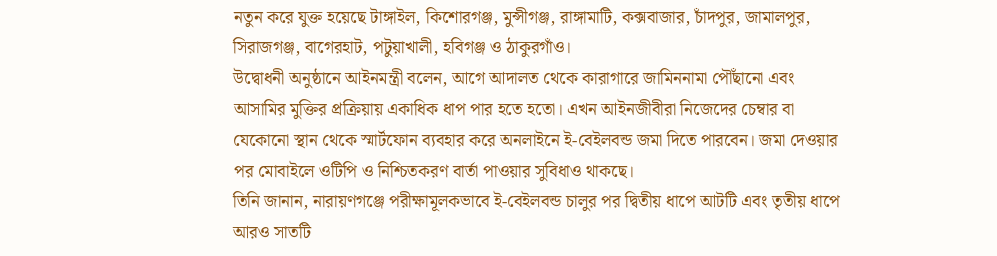নতুন করে যুক্ত হয়েছে টাঙ্গাইল, কিশোরগঞ্জ, মুন্সীগঞ্জ, রাঙ্গামাটি, কক্সবাজার, চাঁদপুর, জামালপুর, সিরাজগঞ্জ, বাগেরহাট, পটুয়াখালী, হবিগঞ্জ ও ঠাকুরগাঁও।
উদ্বোধনী অনুষ্ঠানে আইনমন্ত্রী বলেন, আগে আদালত থেকে কারাগারে জামিননামা পৌঁছানো এবং আসামির মুক্তির প্রক্রিয়ায় একাধিক ধাপ পার হতে হতো। এখন আইনজীবীরা নিজেদের চেম্বার বা যেকোনো স্থান থেকে স্মার্টফোন ব্যবহার করে অনলাইনে ই-বেইলবন্ড জমা দিতে পারবেন। জমা দেওয়ার পর মোবাইলে ওটিপি ও নিশ্চিতকরণ বার্তা পাওয়ার সুবিধাও থাকছে।
তিনি জানান, নারায়ণগঞ্জে পরীক্ষামূলকভাবে ই-বেইলবন্ড চালুর পর দ্বিতীয় ধাপে আটটি এবং তৃতীয় ধাপে আরও সাতটি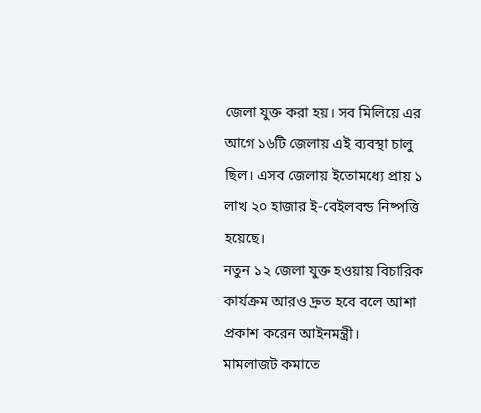জেলা যুক্ত করা হয়। সব মিলিয়ে এর আগে ১৬টি জেলায় এই ব্যবস্থা চালু ছিল। এসব জেলায় ইতোমধ্যে প্রায় ১ লাখ ২০ হাজার ই-বেইলবন্ড নিষ্পত্তি হয়েছে।
নতুন ১২ জেলা যুক্ত হওয়ায় বিচারিক কার্যক্রম আরও দ্রুত হবে বলে আশা প্রকাশ করেন আইনমন্ত্রী।
মামলাজট কমাতে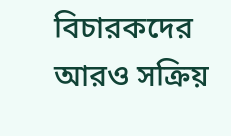বিচারকদের আরও সক্রিয়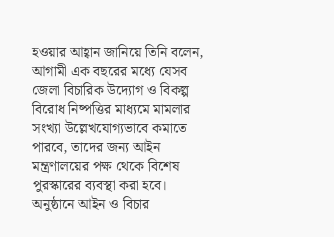হওয়ার আহ্বান জানিয়ে তিনি বলেন, আগামী এক বছরের মধ্যে যেসব জেলা বিচারিক উদ্যোগ ও বিকল্প বিরোধ নিষ্পত্তির মাধ্যমে মামলার সংখ্যা উল্লেখযোগ্যভাবে কমাতে পারবে, তাদের জন্য আইন মন্ত্রণালয়ের পক্ষ থেকে বিশেষ পুরস্কারের ব্যবস্থা করা হবে।
অনুষ্ঠানে আইন ও বিচার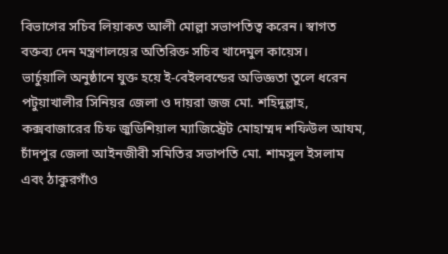বিভাগের সচিব লিয়াকত আলী মোল্লা সভাপতিত্ব করেন। স্বাগত বক্তব্য দেন মন্ত্রণালয়ের অতিরিক্ত সচিব খাদেমুল কায়েস।
ভার্চুয়ালি অনুষ্ঠানে যুক্ত হয়ে ই-বেইলবন্ডের অভিজ্ঞতা তুলে ধরেন পটুয়াখালীর সিনিয়র জেলা ও দায়রা জজ মো. শহিদুল্লাহ, কক্সবাজারের চিফ জুডিশিয়াল ম্যাজিস্ট্রেট মোহাম্মদ শফিউল আযম, চাঁদপুর জেলা আইনজীবী সমিতির সভাপতি মো. শামসুল ইসলাম এবং ঠাকুরগাঁও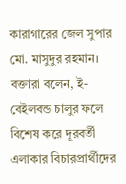কারাগারের জেল সুপার মো. মাসুদুর রহমান।
বক্তারা বলেন, ই-বেইলবন্ড চালুর ফলে বিশেষ করে দূরবর্তী এলাকার বিচারপ্রার্থীদের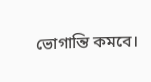ভোগান্তি কমবে।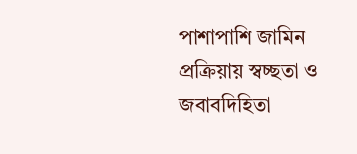পাশাপাশি জামিন প্রক্রিয়ায় স্বচ্ছতা ও জবাবদিহিতা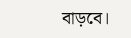বাড়বে।